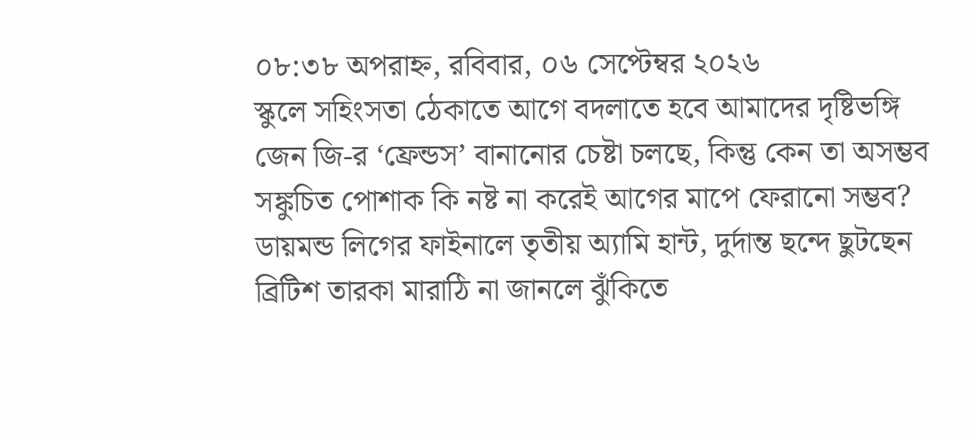০৮:৩৮ অপরাহ্ন, রবিবার, ০৬ সেপ্টেম্বর ২০২৬
স্কুলে সহিংসতা ঠেকাতে আগে বদলাতে হবে আমাদের দৃষ্টিভঙ্গি জেন জি-র ‘ফ্রেন্ডস’ বানানোর চেষ্টা চলছে, কিন্তু কেন তা অসম্ভব সঙ্কুচিত পোশাক কি নষ্ট না করেই আগের মাপে ফেরানো সম্ভব? ডায়মন্ড লিগের ফাইনালে তৃতীয় অ্যামি হান্ট, দুর্দান্ত ছন্দে ছুটছেন ব্রিটিশ তারকা মারাঠি না জানলে ঝুঁকিতে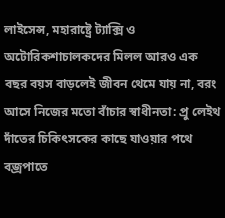লাইসেন্স, মহারাষ্ট্রে ট্যাক্সি ও অটোরিকশাচালকদের মিলল আরও এক বছর বয়স বাড়লেই জীবন থেমে যায় না, বরং আসে নিজের মতো বাঁচার স্বাধীনতা: প্রু লেইথ দাঁতের চিকিৎসকের কাছে যাওয়ার পথে বজ্রপাতে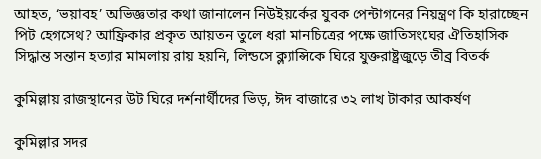আহত, ‘ভয়াবহ’ অভিজ্ঞতার কথা জানালেন নিউইয়র্কের যুবক পেন্টাগনের নিয়ন্ত্রণ কি হারাচ্ছেন পিট হেগসেথ? আফ্রিকার প্রকৃত আয়তন তুলে ধরা মানচিত্রের পক্ষে জাতিসংঘের ঐতিহাসিক সিদ্ধান্ত সন্তান হত্যার মামলায় রায় হয়নি, লিন্ডসে ক্ল্যান্সিকে ঘিরে যুক্তরাষ্ট্রজুড়ে তীব্র বিতর্ক

কুমিল্লায় রাজস্থানের উট ঘিরে দর্শনার্থীদের ভিড়, ঈদ বাজারে ৩২ লাখ টাকার আকর্ষণ

কুমিল্লার সদর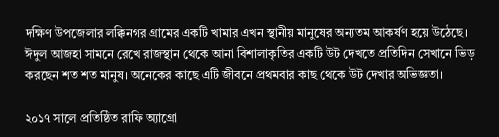দক্ষিণ উপজেলার লক্কিনগর গ্রামের একটি খামার এখন স্থানীয় মানুষের অন্যতম আকর্ষণ হয়ে উঠেছে। ঈদুল আজহা সামনে রেখে রাজস্থান থেকে আনা বিশালাকৃতির একটি উট দেখতে প্রতিদিন সেখানে ভিড় করছেন শত শত মানুষ। অনেকের কাছে এটি জীবনে প্রথমবার কাছ থেকে উট দেখার অভিজ্ঞতা।

২০১৭ সালে প্রতিষ্ঠিত রাফি অ্যাগ্রো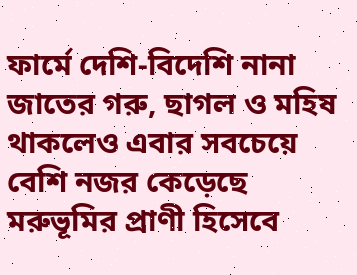ফার্মে দেশি-বিদেশি নানা জাতের গরু, ছাগল ও মহিষ থাকলেও এবার সবচেয়ে বেশি নজর কেড়েছে মরুভূমির প্রাণী হিসেবে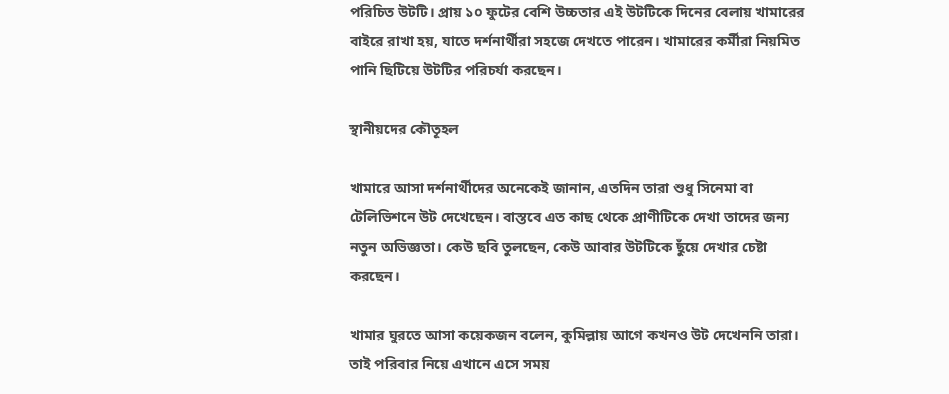পরিচিত উটটি। প্রায় ১০ ফুটের বেশি উচ্চতার এই উটটিকে দিনের বেলায় খামারের বাইরে রাখা হয়, যাতে দর্শনার্থীরা সহজে দেখতে পারেন। খামারের কর্মীরা নিয়মিত পানি ছিটিয়ে উটটির পরিচর্যা করছেন।

স্থানীয়দের কৌতূহল

খামারে আসা দর্শনার্থীদের অনেকেই জানান, এতদিন তারা শুধু সিনেমা বা টেলিভিশনে উট দেখেছেন। বাস্তবে এত কাছ থেকে প্রাণীটিকে দেখা তাদের জন্য নতুন অভিজ্ঞতা। কেউ ছবি তুলছেন, কেউ আবার উটটিকে ছুঁয়ে দেখার চেষ্টা করছেন।

খামার ঘুরতে আসা কয়েকজন বলেন, কুমিল্লায় আগে কখনও উট দেখেননি তারা। তাই পরিবার নিয়ে এখানে এসে সময়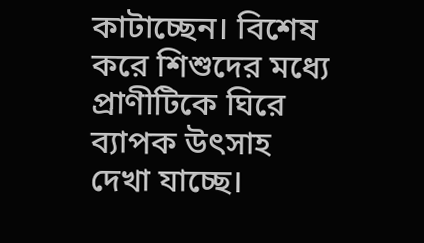কাটাচ্ছেন। বিশেষ করে শিশুদের মধ্যে প্রাণীটিকে ঘিরে ব্যাপক উৎসাহ দেখা যাচ্ছে।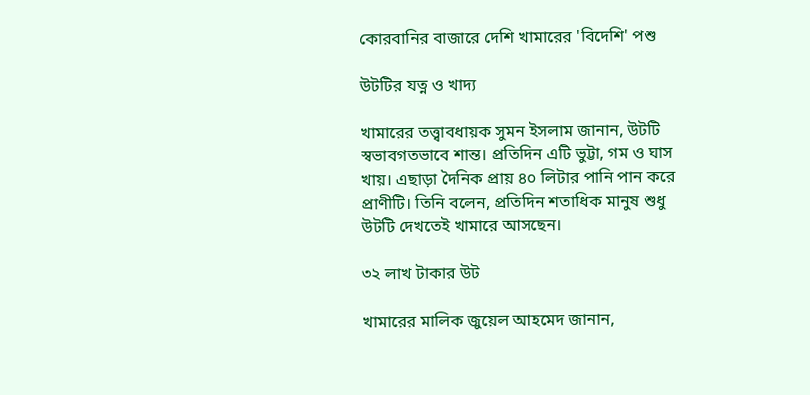কোরবানির বাজারে দেশি খামারের 'বিদেশি' পশু

উটটির যত্ন ও খাদ্য

খামারের তত্ত্বাবধায়ক সুমন ইসলাম জানান, উটটি স্বভাবগতভাবে শান্ত। প্রতিদিন এটি ভুট্টা, গম ও ঘাস খায়। এছাড়া দৈনিক প্রায় ৪০ লিটার পানি পান করে প্রাণীটি। তিনি বলেন, প্রতিদিন শতাধিক মানুষ শুধু উটটি দেখতেই খামারে আসছেন।

৩২ লাখ টাকার উট

খামারের মালিক জুয়েল আহমেদ জানান,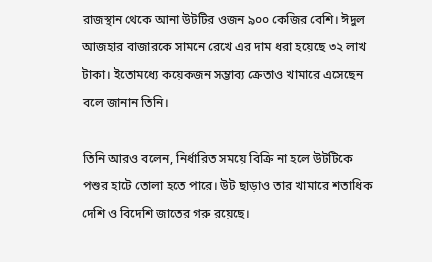রাজস্থান থেকে আনা উটটির ওজন ৯০০ কেজির বেশি। ঈদুল আজহার বাজারকে সামনে রেখে এর দাম ধরা হয়েছে ৩২ লাখ টাকা। ইতোমধ্যে কয়েকজন সম্ভাব্য ক্রেতাও খামারে এসেছেন বলে জানান তিনি।

তিনি আরও বলেন, নির্ধারিত সময়ে বিক্রি না হলে উটটিকে পশুর হাটে তোলা হতে পারে। উট ছাড়াও তার খামারে শতাধিক দেশি ও বিদেশি জাতের গরু রয়েছে।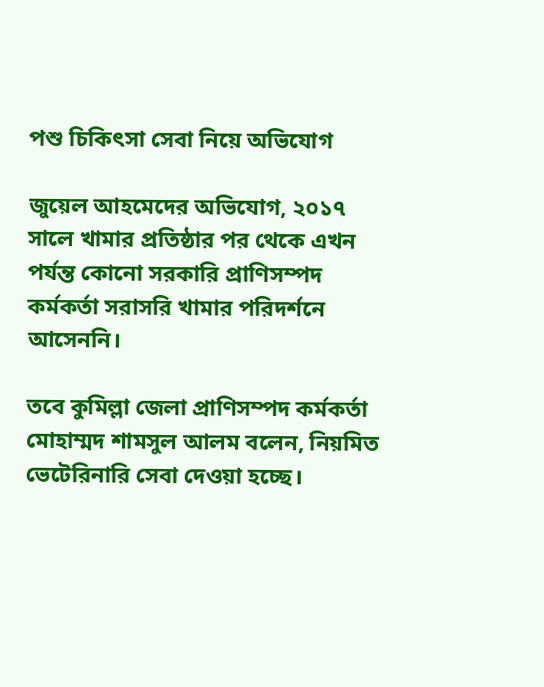পশু চিকিৎসা সেবা নিয়ে অভিযোগ

জুয়েল আহমেদের অভিযোগ, ২০১৭ সালে খামার প্রতিষ্ঠার পর থেকে এখন পর্যন্ত কোনো সরকারি প্রাণিসম্পদ কর্মকর্তা সরাসরি খামার পরিদর্শনে আসেননি।

তবে কুমিল্লা জেলা প্রাণিসম্পদ কর্মকর্তা মোহাম্মদ শামসুল আলম বলেন, নিয়মিত ভেটেরিনারি সেবা দেওয়া হচ্ছে।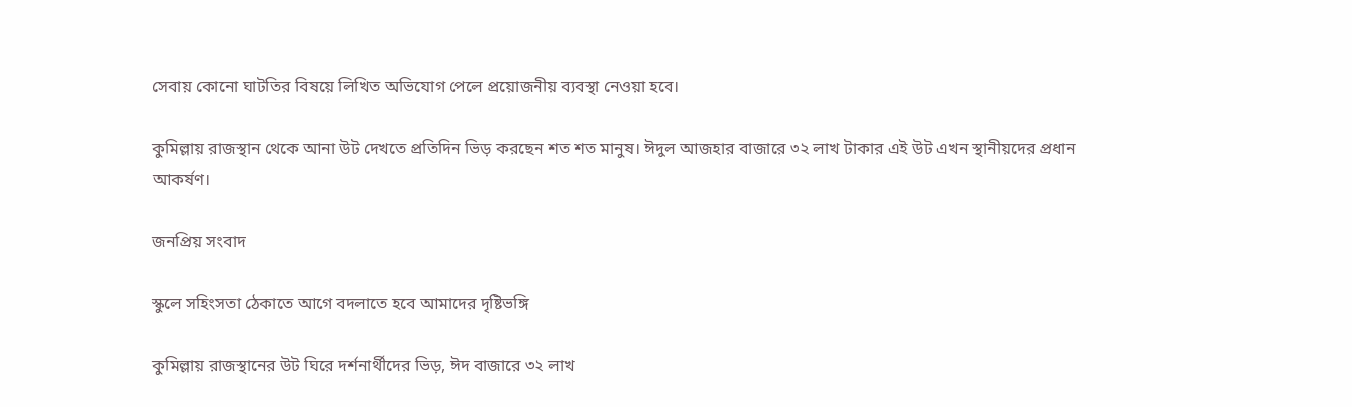সেবায় কোনো ঘাটতির বিষয়ে লিখিত অভিযোগ পেলে প্রয়োজনীয় ব্যবস্থা নেওয়া হবে।

কুমিল্লায় রাজস্থান থেকে আনা উট দেখতে প্রতিদিন ভিড় করছেন শত শত মানুষ। ঈদুল আজহার বাজারে ৩২ লাখ টাকার এই উট এখন স্থানীয়দের প্রধান আকর্ষণ।

জনপ্রিয় সংবাদ

স্কুলে সহিংসতা ঠেকাতে আগে বদলাতে হবে আমাদের দৃষ্টিভঙ্গি

কুমিল্লায় রাজস্থানের উট ঘিরে দর্শনার্থীদের ভিড়, ঈদ বাজারে ৩২ লাখ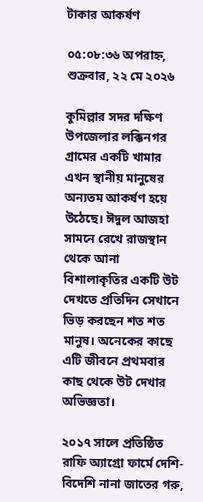টাকার আকর্ষণ

০৫:০৮:৩৬ অপরাহ্ন, শুক্রবার, ২২ মে ২০২৬

কুমিল্লার সদর দক্ষিণ উপজেলার লক্কিনগর গ্রামের একটি খামার এখন স্থানীয় মানুষের অন্যতম আকর্ষণ হয়ে উঠেছে। ঈদুল আজহা সামনে রেখে রাজস্থান থেকে আনা বিশালাকৃতির একটি উট দেখতে প্রতিদিন সেখানে ভিড় করছেন শত শত মানুষ। অনেকের কাছে এটি জীবনে প্রথমবার কাছ থেকে উট দেখার অভিজ্ঞতা।

২০১৭ সালে প্রতিষ্ঠিত রাফি অ্যাগ্রো ফার্মে দেশি-বিদেশি নানা জাতের গরু,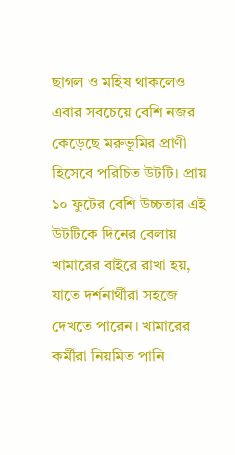ছাগল ও মহিষ থাকলেও এবার সবচেয়ে বেশি নজর কেড়েছে মরুভূমির প্রাণী হিসেবে পরিচিত উটটি। প্রায় ১০ ফুটের বেশি উচ্চতার এই উটটিকে দিনের বেলায় খামারের বাইরে রাখা হয়, যাতে দর্শনার্থীরা সহজে দেখতে পারেন। খামারের কর্মীরা নিয়মিত পানি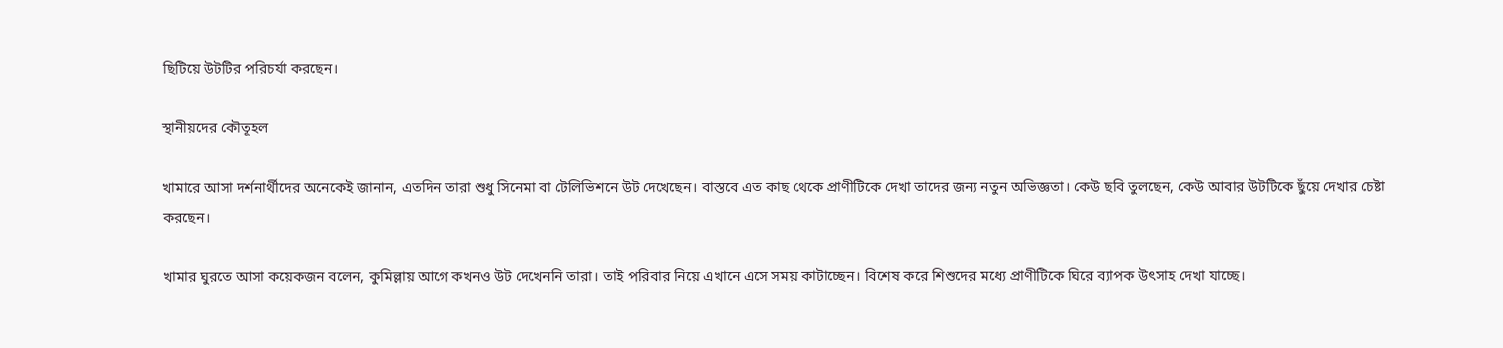ছিটিয়ে উটটির পরিচর্যা করছেন।

স্থানীয়দের কৌতূহল

খামারে আসা দর্শনার্থীদের অনেকেই জানান, এতদিন তারা শুধু সিনেমা বা টেলিভিশনে উট দেখেছেন। বাস্তবে এত কাছ থেকে প্রাণীটিকে দেখা তাদের জন্য নতুন অভিজ্ঞতা। কেউ ছবি তুলছেন, কেউ আবার উটটিকে ছুঁয়ে দেখার চেষ্টা করছেন।

খামার ঘুরতে আসা কয়েকজন বলেন, কুমিল্লায় আগে কখনও উট দেখেননি তারা। তাই পরিবার নিয়ে এখানে এসে সময় কাটাচ্ছেন। বিশেষ করে শিশুদের মধ্যে প্রাণীটিকে ঘিরে ব্যাপক উৎসাহ দেখা যাচ্ছে।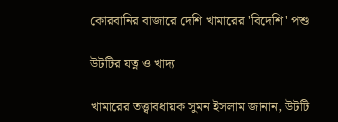কোরবানির বাজারে দেশি খামারের 'বিদেশি' পশু

উটটির যত্ন ও খাদ্য

খামারের তত্ত্বাবধায়ক সুমন ইসলাম জানান, উটটি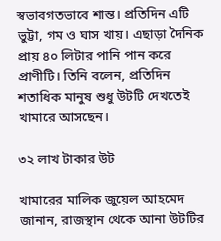স্বভাবগতভাবে শান্ত। প্রতিদিন এটি ভুট্টা, গম ও ঘাস খায়। এছাড়া দৈনিক প্রায় ৪০ লিটার পানি পান করে প্রাণীটি। তিনি বলেন, প্রতিদিন শতাধিক মানুষ শুধু উটটি দেখতেই খামারে আসছেন।

৩২ লাখ টাকার উট

খামারের মালিক জুয়েল আহমেদ জানান, রাজস্থান থেকে আনা উটটির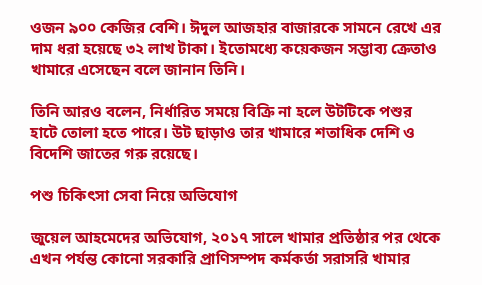ওজন ৯০০ কেজির বেশি। ঈদুল আজহার বাজারকে সামনে রেখে এর দাম ধরা হয়েছে ৩২ লাখ টাকা। ইতোমধ্যে কয়েকজন সম্ভাব্য ক্রেতাও খামারে এসেছেন বলে জানান তিনি।

তিনি আরও বলেন, নির্ধারিত সময়ে বিক্রি না হলে উটটিকে পশুর হাটে তোলা হতে পারে। উট ছাড়াও তার খামারে শতাধিক দেশি ও বিদেশি জাতের গরু রয়েছে।

পশু চিকিৎসা সেবা নিয়ে অভিযোগ

জুয়েল আহমেদের অভিযোগ, ২০১৭ সালে খামার প্রতিষ্ঠার পর থেকে এখন পর্যন্ত কোনো সরকারি প্রাণিসম্পদ কর্মকর্তা সরাসরি খামার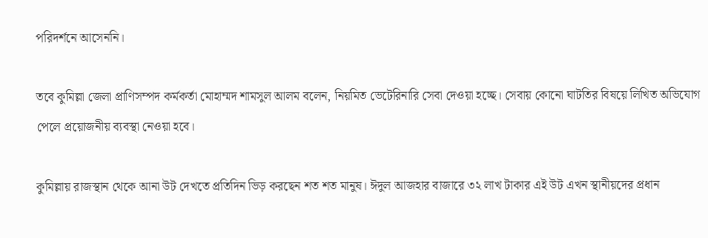পরিদর্শনে আসেননি।

তবে কুমিল্লা জেলা প্রাণিসম্পদ কর্মকর্তা মোহাম্মদ শামসুল আলম বলেন, নিয়মিত ভেটেরিনারি সেবা দেওয়া হচ্ছে। সেবায় কোনো ঘাটতির বিষয়ে লিখিত অভিযোগ পেলে প্রয়োজনীয় ব্যবস্থা নেওয়া হবে।

কুমিল্লায় রাজস্থান থেকে আনা উট দেখতে প্রতিদিন ভিড় করছেন শত শত মানুষ। ঈদুল আজহার বাজারে ৩২ লাখ টাকার এই উট এখন স্থানীয়দের প্রধান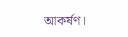আকর্ষণ।